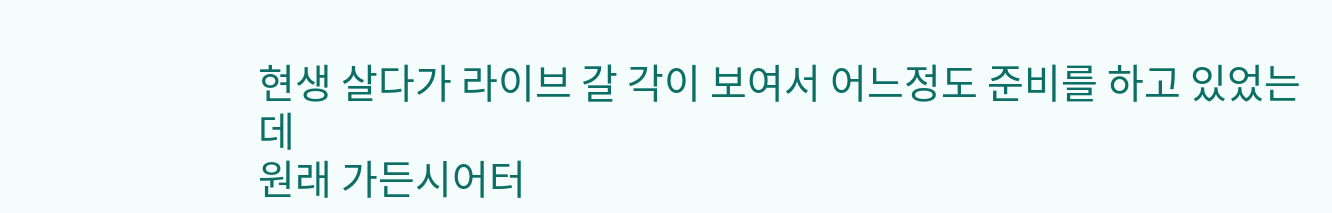현생 살다가 라이브 갈 각이 보여서 어느정도 준비를 하고 있었는데
원래 가든시어터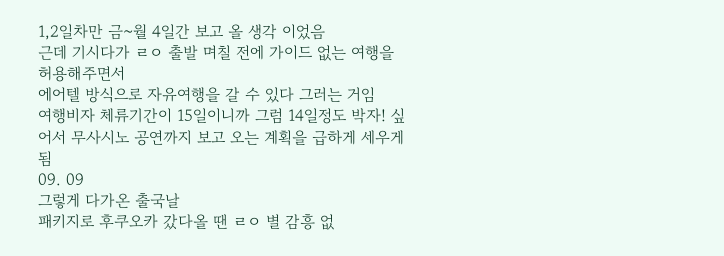1,2일차만 금~월 4일간 보고 올 생각 이었음
근데 기시다가 ㄹㅇ 출발 며칠 전에 가이드 없는 여행을 허용해주면서
에어텔 방식으로 자유여행을 갈 수 있다 그러는 거임
여행비자 체류기간이 15일이니까 그럼 14일정도 박자! 싶어서 무사시노 공연까지 보고 오는 계획을 급하게 세우게 됨
09. 09
그렇게 다가온 출국날
패키지로 후쿠오카 갔다올 땐 ㄹㅇ 별 감흥 없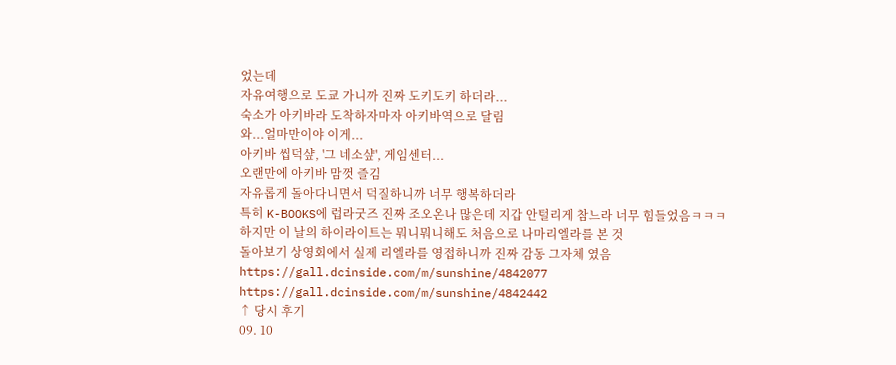었는데
자유여행으로 도쿄 가니까 진짜 도키도키 하더라...
숙소가 아키바라 도착하자마자 아키바역으로 달림
와...얼마만이야 이게...
아키바 씹덕샾, '그 네소샾', 게임센터...
오랜만에 아키바 맘껏 즐김
자유롭게 돌아다니면서 덕질하니까 너무 행복하더라
특히 K-BOOKS에 럽라굿즈 진짜 조오온나 많은데 지갑 안털리게 참느라 너무 힘들었음ㅋㅋㅋ
하지만 이 날의 하이라이트는 뭐니뭐니해도 처음으로 나마리엘라를 본 것
돌아보기 상영회에서 실제 리엘라를 영접하니까 진짜 감동 그자체 였음
https://gall.dcinside.com/m/sunshine/4842077
https://gall.dcinside.com/m/sunshine/4842442
↑ 당시 후기
09. 10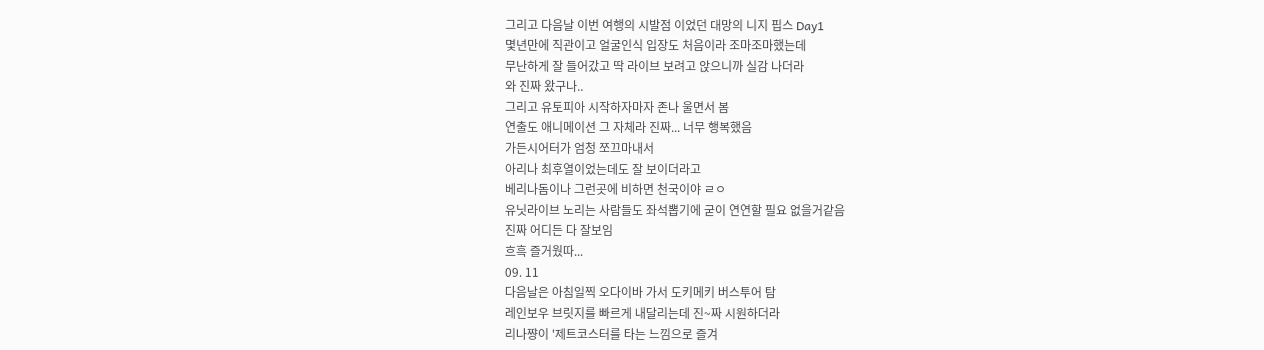그리고 다음날 이번 여행의 시발점 이었던 대망의 니지 핍스 Day1
몇년만에 직관이고 얼굴인식 입장도 처음이라 조마조마했는데
무난하게 잘 들어갔고 딱 라이브 보려고 앉으니까 실감 나더라
와 진짜 왔구나..
그리고 유토피아 시작하자마자 존나 울면서 봄
연출도 애니메이션 그 자체라 진짜... 너무 행복했음
가든시어터가 엄청 쪼끄마내서
아리나 최후열이었는데도 잘 보이더라고
베리나돔이나 그런곳에 비하면 천국이야 ㄹㅇ
유닛라이브 노리는 사람들도 좌석뽑기에 굳이 연연할 필요 없을거같음
진짜 어디든 다 잘보임
흐흑 즐거웠따...
09. 11
다음날은 아침일찍 오다이바 가서 도키메키 버스투어 탐
레인보우 브릿지를 빠르게 내달리는데 진~짜 시원하더라
리나쨩이 '제트코스터를 타는 느낌으로 즐겨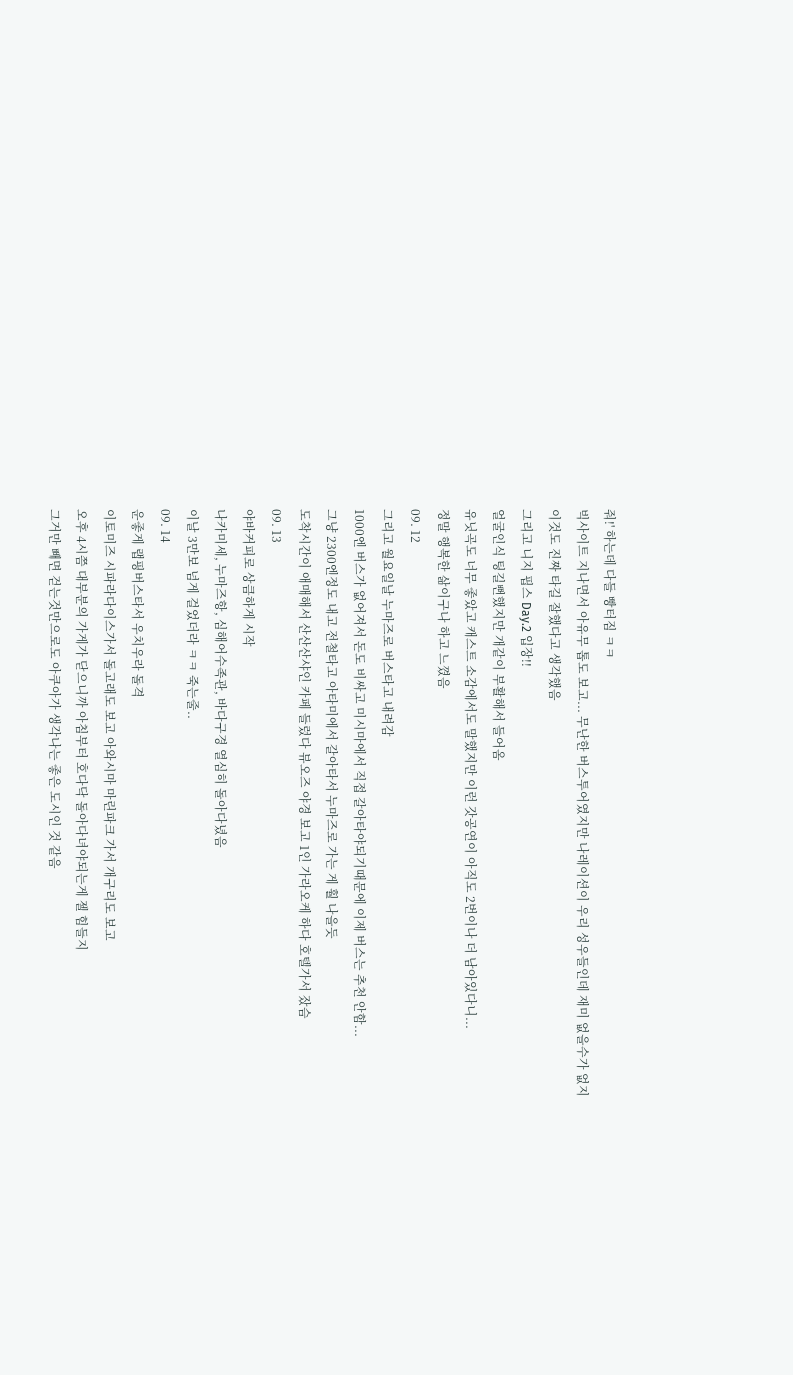줘!' 하는데 다들 빵터짐 ㅋㅋ
빅사이트 지나면서 아유무 톱도 보고... 무난한 버스투어였지만 나레이션이 우리 성우들인데 재미 없을수가 없지
이것도 진짜 타길 잘했다고 생각했음
그리고 니지 핍스 Day.2 입장!!
얼굴인식 팅길뻔했지만 개같이 부활해서 들어옴
유닛곡도 너무 좋았고 캐스트 소감에서도 말했지만 이런 갓공연이 아직도 2번이나 더 남아있다니...
정말 행복한 삶이구나 하고 느꼈음
09. 12
그리고 월요일날 누마즈로 버스타고 내려감
1000엔 버스가 없어져서 돈도 비싸고 미시마에서 직접 갈아타야되기때문에 이제 버스는 추천 안함...
그냥 2300엔정도 내고 전철타고 아타미에서 갈아타서 누마즈로 가는 게 훨 나을듯
도착시간이 애매해서 산산산샤인 카페 들렀다 뷰오즈 야경 보고 1인 가라오케 하다 호텔가서 잤슴
09. 13
야바커피로 상큼하게 시작
나카미세, 누마즈항, 심해어수족관, 바다구경 열심히 돌아다녔음
이날 3만보 넘게 걸었더라 ㅋㅋ 죽는줄..
09. 14
운좋게 랩핑버스타서 우치우라 돌격
이토미즈 시파라다이스가서 돌고래도 보고 아와시마 마린파크 가서 개구리도 보고
오후 4시쯤 대부분의 가게가 닫으니까 아침부터 호다닥 돌아다녀야되는게 젤 힘들지
그거만 빼면 걷는것만으로도 아쿠아가 생각나는 좋은 도시인 것 같음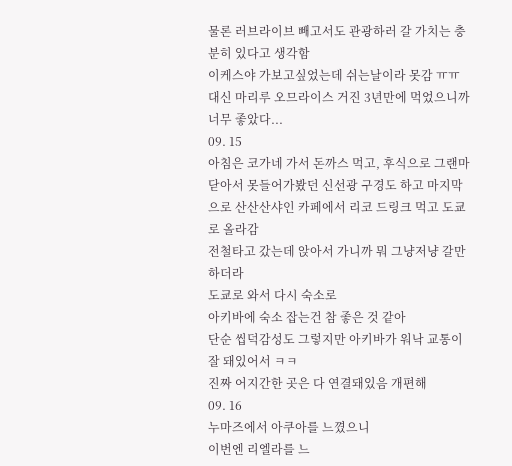물론 러브라이브 빼고서도 관광하러 갈 가치는 충분히 있다고 생각함
이케스야 가보고싶었는데 쉬는날이라 못감 ㅠㅠ
대신 마리루 오므라이스 거진 3년만에 먹었으니까 너무 좋았다...
09. 15
아침은 코가네 가서 돈까스 먹고, 후식으로 그랜마
닫아서 못들어가봤던 신선광 구경도 하고 마지막으로 산산산샤인 카페에서 리코 드링크 먹고 도쿄로 올라감
전철타고 갔는데 앉아서 가니까 뭐 그냥저냥 갈만하더라
도쿄로 와서 다시 숙소로
아키바에 숙소 잡는건 참 좋은 것 같아
단순 씹덕감성도 그렇지만 아키바가 워낙 교통이 잘 돼있어서 ㅋㅋ
진짜 어지간한 곳은 다 연결돼있음 개편해
09. 16
누마즈에서 아쿠아를 느꼈으니
이번엔 리엘라를 느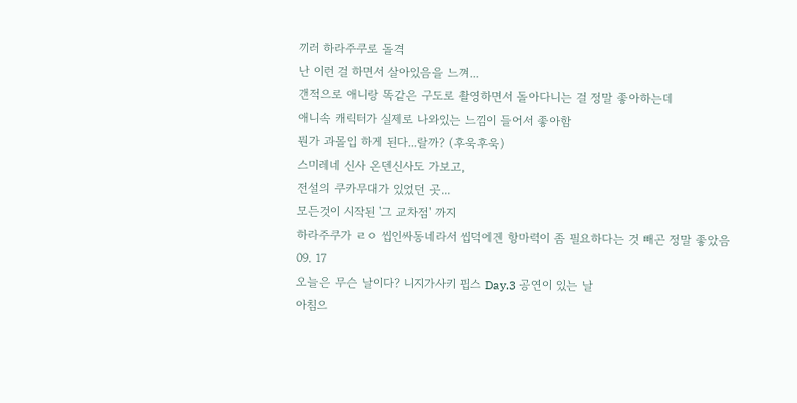끼러 하라주쿠로 돌격
난 이런 걸 하면서 살아있음을 느껴...
갠적으로 애니랑 똑같은 구도로 촬영하면서 돌아다니는 걸 정말 좋아하는데
애니속 캐릭터가 실제로 나와있는 느낌이 들어서 좋아함
뭔가 과몰입 하게 된다...랄까? (후욱후욱)
스미레네 신사 온덴신사도 가보고,
전설의 쿠카무대가 있었던 곳...
모든것이 시작된 '그 교차점' 까지
하라주쿠가 ㄹㅇ 씹인싸동네라서 씹덕에겐 항마력이 좀 필요하다는 것 빼곤 정말 좋았음
09. 17
오늘은 무슨 날이다? 니지가사키 핍스 Day.3 공연이 있는 날
아침으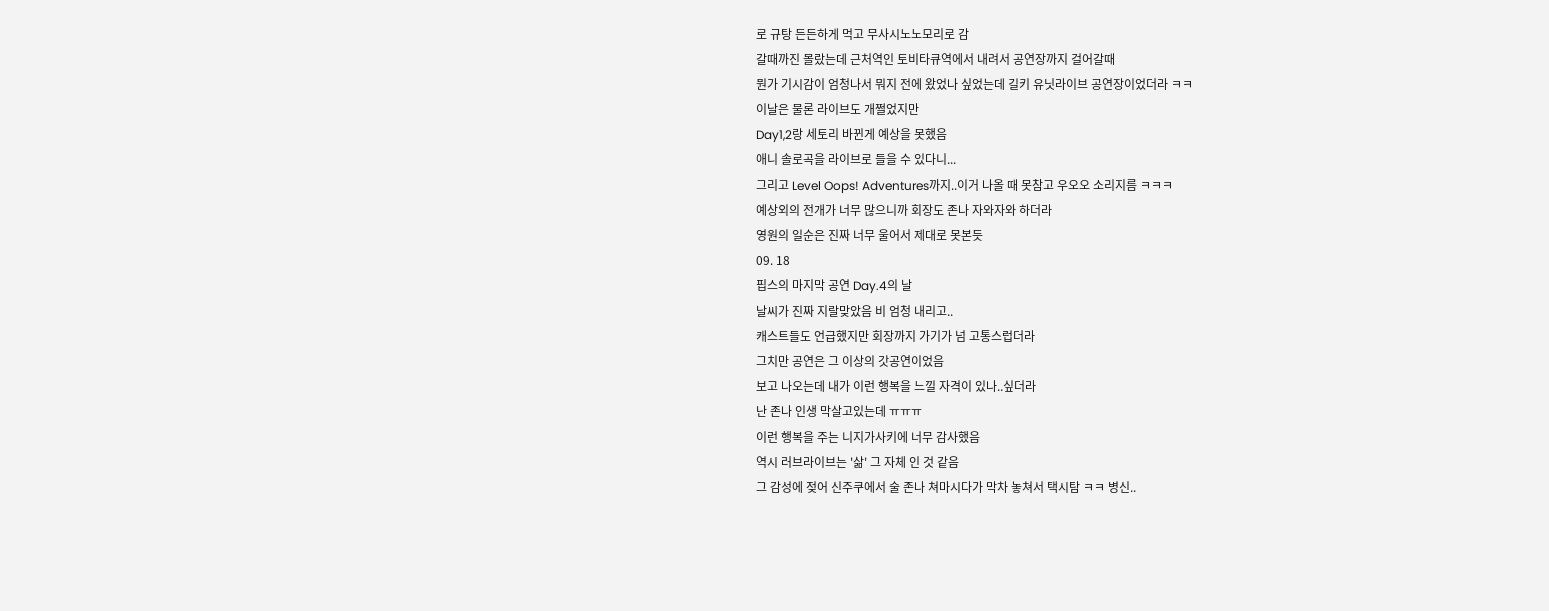로 규탕 든든하게 먹고 무사시노노모리로 감
갈때까진 몰랐는데 근처역인 토비타큐역에서 내려서 공연장까지 걸어갈때
뭔가 기시감이 엄청나서 뭐지 전에 왔었나 싶었는데 길키 유닛라이브 공연장이었더라 ㅋㅋ
이날은 물론 라이브도 개쩔었지만
Day1,2랑 세토리 바뀐게 예상을 못했음
애니 솔로곡을 라이브로 들을 수 있다니...
그리고 Level Oops! Adventures까지..이거 나올 때 못참고 우오오 소리지름 ㅋㅋㅋ
예상외의 전개가 너무 많으니까 회장도 존나 자와자와 하더라
영원의 일순은 진짜 너무 울어서 제대로 못본듯
09. 18
핍스의 마지막 공연 Day.4의 날
날씨가 진짜 지랄맞았음 비 엄청 내리고..
캐스트들도 언급했지만 회장까지 가기가 넘 고통스럽더라
그치만 공연은 그 이상의 갓공연이었음
보고 나오는데 내가 이런 행복을 느낄 자격이 있나..싶더라
난 존나 인생 막살고있는데 ㅠㅠㅠ
이런 행복을 주는 니지가사키에 너무 감사했음
역시 러브라이브는 '삶' 그 자체 인 것 같음
그 감성에 젖어 신주쿠에서 술 존나 쳐마시다가 막차 놓쳐서 택시탐 ㅋㅋ 병신..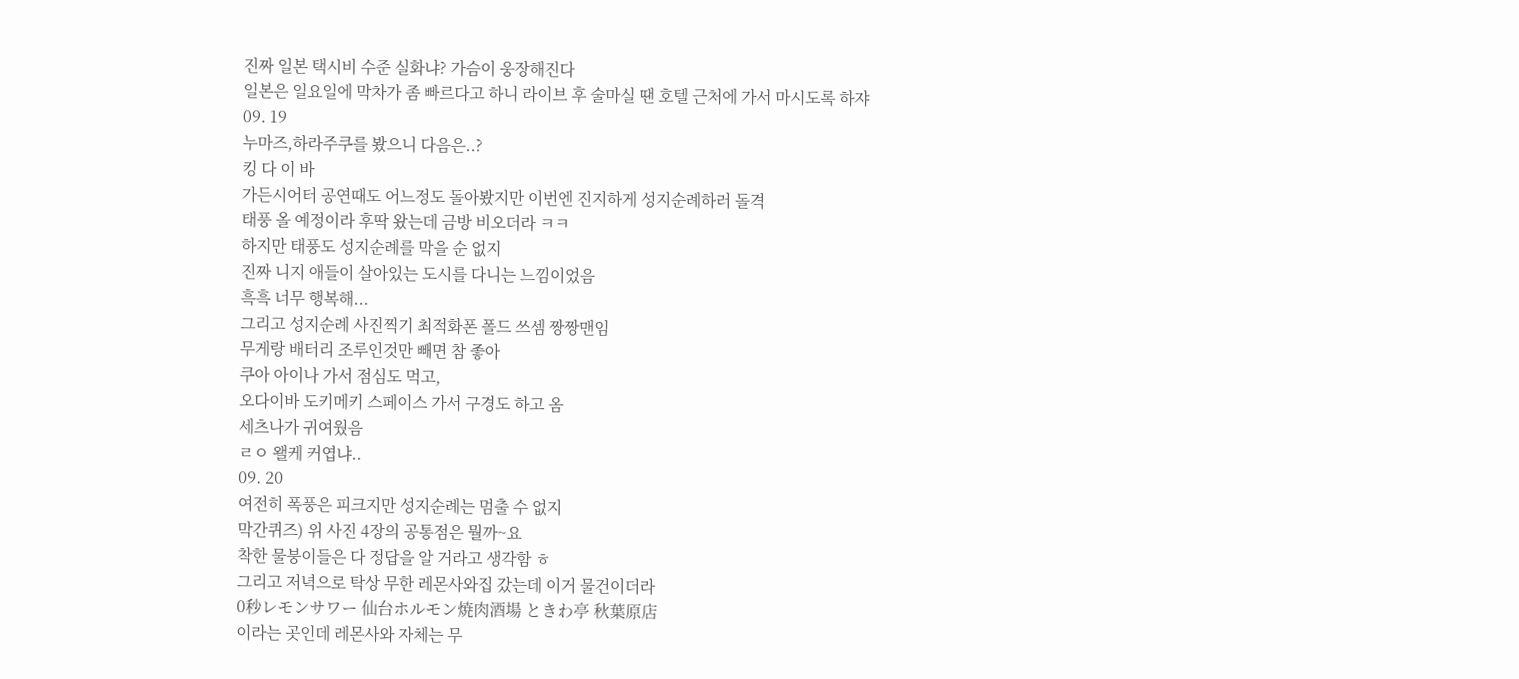진짜 일본 택시비 수준 실화냐? 가슴이 웅장해진다
일본은 일요일에 막차가 좀 빠르다고 하니 라이브 후 술마실 땐 호텔 근처에 가서 마시도록 하쟈
09. 19
누마즈,하라주쿠를 봤으니 다음은..?
킹 다 이 바
가든시어터 공연때도 어느정도 돌아봤지만 이번엔 진지하게 성지순례하러 돌격
태풍 올 예정이라 후딱 왔는데 금방 비오더라 ㅋㅋ
하지만 태풍도 성지순례를 막을 순 없지
진짜 니지 애들이 살아있는 도시를 다니는 느낌이었음
흑흑 너무 행복해...
그리고 성지순례 사진찍기 최적화폰 폴드 쓰셈 짱짱맨임
무게랑 배터리 조루인것만 빼면 참 좋아
쿠아 아이나 가서 점심도 먹고,
오다이바 도키메키 스페이스 가서 구경도 하고 옴
세츠나가 귀여웠음
ㄹㅇ 왤케 커엽냐..
09. 20
여전히 폭풍은 피크지만 성지순례는 멈출 수 없지
막간퀴즈) 위 사진 4장의 공통점은 뭘까~요
착한 물붕이들은 다 정답을 알 거라고 생각함 ㅎ
그리고 저녁으로 탁상 무한 레몬사와집 갔는데 이거 물건이더라
0秒レモンサワー 仙台ホルモン焼肉酒場 ときわ亭 秋葉原店
이라는 곳인데 레몬사와 자체는 무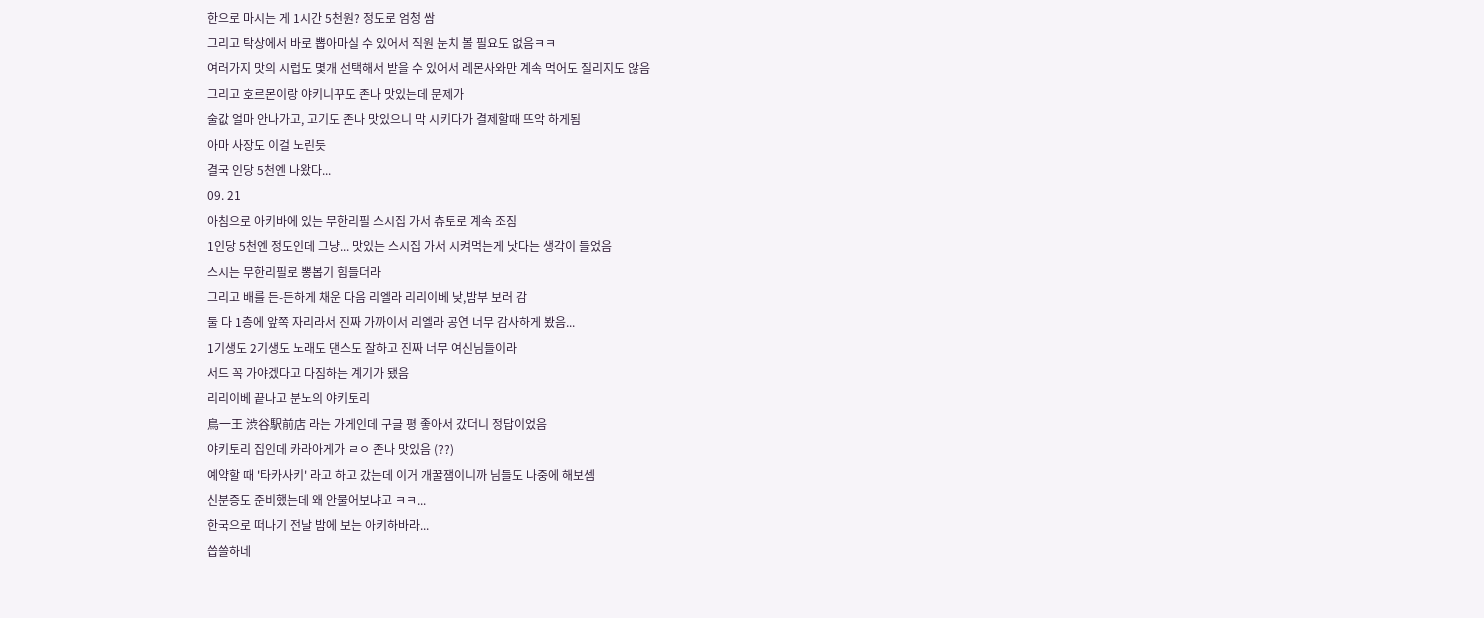한으로 마시는 게 1시간 5천원? 정도로 엄청 쌈
그리고 탁상에서 바로 뽑아마실 수 있어서 직원 눈치 볼 필요도 없음ㅋㅋ
여러가지 맛의 시럽도 몇개 선택해서 받을 수 있어서 레몬사와만 계속 먹어도 질리지도 않음
그리고 호르몬이랑 야키니꾸도 존나 맛있는데 문제가
술값 얼마 안나가고, 고기도 존나 맛있으니 막 시키다가 결제할때 뜨악 하게됨
아마 사장도 이걸 노린듯
결국 인당 5천엔 나왔다...
09. 21
아침으로 아키바에 있는 무한리필 스시집 가서 츄토로 계속 조짐
1인당 5천엔 정도인데 그냥... 맛있는 스시집 가서 시켜먹는게 낫다는 생각이 들었음
스시는 무한리필로 뽕봅기 힘들더라
그리고 배를 든-든하게 채운 다음 리엘라 리리이베 낮,밤부 보러 감
둘 다 1층에 앞쪽 자리라서 진짜 가까이서 리엘라 공연 너무 감사하게 봤음...
1기생도 2기생도 노래도 댄스도 잘하고 진짜 너무 여신님들이라
서드 꼭 가야겠다고 다짐하는 계기가 됐음
리리이베 끝나고 분노의 야키토리
鳥一王 渋谷駅前店 라는 가게인데 구글 평 좋아서 갔더니 정답이었음
야키토리 집인데 카라아게가 ㄹㅇ 존나 맛있음 (??)
예약할 때 '타카사키' 라고 하고 갔는데 이거 개꿀잼이니까 님들도 나중에 해보셈
신분증도 준비했는데 왜 안물어보냐고 ㅋㅋ...
한국으로 떠나기 전날 밤에 보는 아키하바라...
씁쓸하네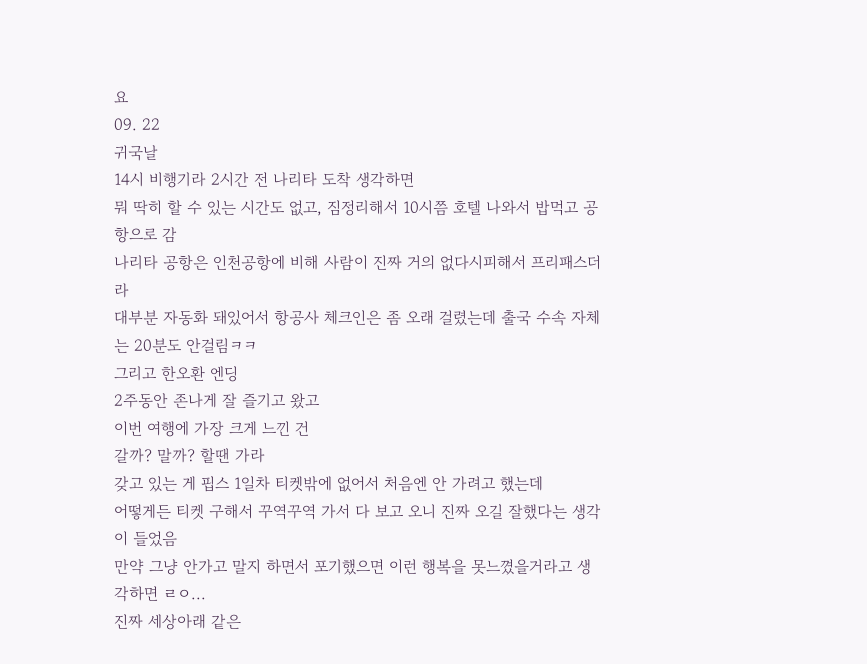요
09. 22
귀국날
14시 비행기라 2시간 전 나리타 도착 생각하면
뭐 딱히 할 수 있는 시간도 없고, 짐정리해서 10시쯤 호텔 나와서 밥먹고 공항으로 감
나리타 공항은 인천공항에 비해 사람이 진짜 거의 없다시피해서 프리패스더라
대부분 자동화 돼있어서 항공사 체크인은 좀 오래 걸렸는데 출국 수속 자체는 20분도 안걸림ㅋㅋ
그리고 한오환 엔딩
2주동안 존나게 잘 즐기고 왔고
이번 여행에 가장 크게 느낀 건
갈까? 말까? 할땐 가라
갖고 있는 게 핍스 1일차 티켓밖에 없어서 처음엔 안 가려고 했는데
어떻게든 티켓 구해서 꾸역꾸역 가서 다 보고 오니 진짜 오길 잘했다는 생각이 들었음
만약 그냥 안가고 말지 하면서 포기했으면 이런 행복을 못느꼈을거라고 생각하면 ㄹㅇ...
진짜 세상아래 같은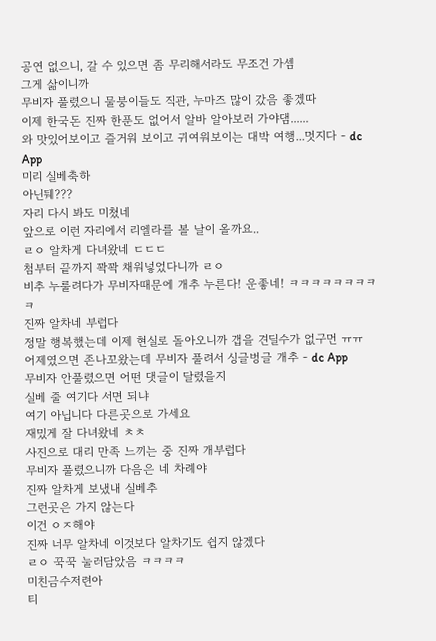공연 없으니, 갈 수 있으면 좀 무리해서라도 무조건 가셈
그게 삶이니까
무비자 풀렸으니 물붕이들도 직관, 누마즈 많이 갔음 좋겠따
이제 한국돈 진짜 한푼도 없어서 알바 알아보러 가야댐......
와 맛있어보이고 즐거워 보이고 귀여워보이는 대박 여행...멋지다 - dc App
미리 실베축하
아닌뒈???
자리 다시 봐도 미쳤네
앞으로 이런 자리에서 리엘라를 볼 날이 올까요..
ㄹㅇ 알차게 다녀왔네 ㄷㄷㄷ
첨부터 끝까지 꽉꽉 채워넣었다니까 ㄹㅇ
비추 누룰려다가 무비자때문에 개추 누른다! 운좋네! ㅋㅋㅋㅋㅋㅋㅋㅋㅋ
진짜 알차네 부럽다
정말 행복했는데 이제 현실로 돌아오니까 갭을 견딜수가 없구먼 ㅠㅠ
어제였으면 존나꼬왔는데 무비자 풀려서 싱글벙글 개추 - dc App
무비자 안풀렸으면 어떤 댓글이 달렸을지
실베 줄 여기다 서면 되냐
여기 아닙니다 다른곳으로 가세요
재밌게 잘 다녀왔네 ㅊㅊ
사진으로 대리 만족 느끼는 중 진짜 개부럽다
무비자 풀렸으니까 다음은 네 차례야
진짜 알차게 보냈내 실베추
그런곳은 가지 않는다
이건 ㅇㅈ해야
진짜 너무 알차네 이것보다 알차기도 쉽지 않겠다
ㄹㅇ 꾹꾹 눌러담았음 ㅋㅋㅋㅋ
미친금수저련아
티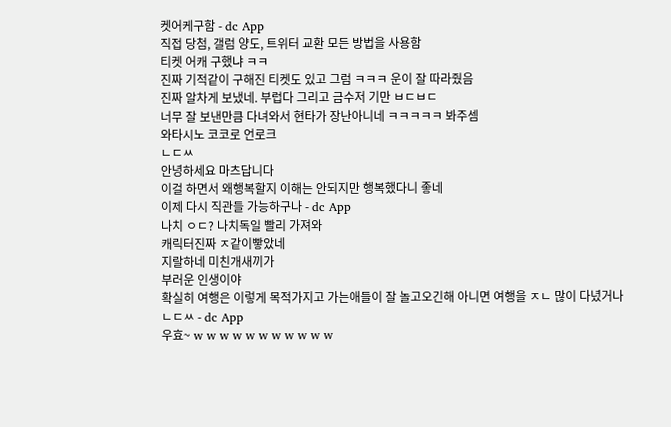켓어케구함 - dc App
직접 당첨, 갤럼 양도, 트위터 교환 모든 방법을 사용함
티켓 어캐 구했냐 ㅋㅋ
진짜 기적같이 구해진 티켓도 있고 그럼 ㅋㅋㅋ 운이 잘 따라줬음
진짜 알차게 보냈네. 부럽다 그리고 금수저 기만 ㅂㄷㅂㄷ
너무 잘 보낸만큼 다녀와서 현타가 장난아니네 ㅋㅋㅋㅋㅋ 봐주셈
와타시노 코코로 언로크
ㄴㄷㅆ
안녕하세요 마츠답니다
이걸 하면서 왜행복할지 이해는 안되지만 행복했다니 좋네
이제 다시 직관들 가능하구나 - dc App
나치 ㅇㄷ? 나치독일 빨리 가져와
캐릭터진짜 ㅈ같이빻았네
지랄하네 미친개새끼가
부러운 인생이야
확실히 여행은 이렇게 목적가지고 가는애들이 잘 놀고오긴해 아니면 여행을 ㅈㄴ 많이 다녔거나
ㄴㄷㅆ - dc App
우효~ w w w w w w w w w w w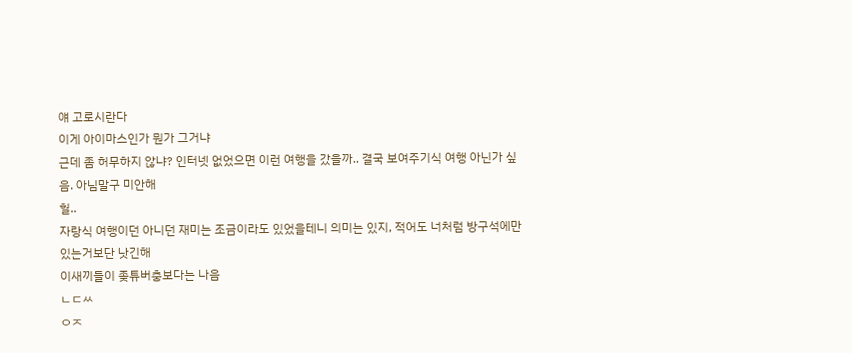얘 고로시란다
이게 아이마스인가 뭔가 그거냐
근데 좀 허무하지 않냐? 인터넷 없었으면 이런 여행을 갔을까.. 결국 보여주기식 여행 아닌가 싶음. 아님말구 미안해
헐..
자랑식 여행이던 아니던 재미는 조금이라도 있었을테니 의미는 있지, 적어도 너처럼 방구석에만 있는거보단 낫긴해
이새끼들이 좆튜버충보다는 나음
ㄴㄷㅆ
ㅇㅈ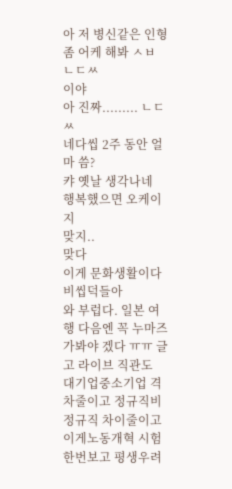아 저 병신같은 인형좀 어케 해봐 ㅅㅂ
ㄴㄷㅆ
이야
아 진짜......... ㄴㄷㅆ
네다씹 2주 동안 얼마 씀?
캬 옛날 생각나네
행복했으면 오케이지
맞지..
맞다
이게 문화생활이다 비씹덕들아
와 부럽다. 일본 여행 다음엔 꼭 누마즈 가봐야 겠다 ㅠㅠ 글고 라이브 직관도
대기업중소기업 격차줄이고 정규직비정규직 차이줄이고 이게노동개혁 시험한번보고 평생우려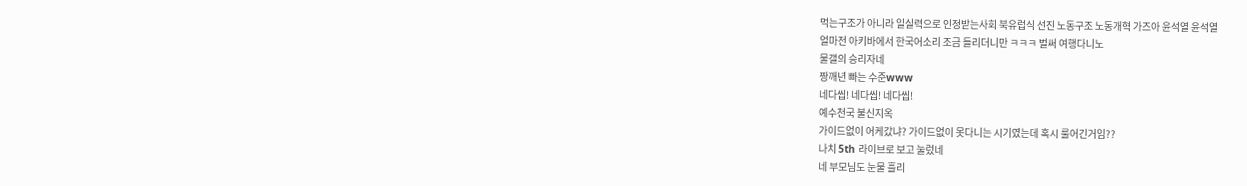먹는구조가 아니라 일실력으로 인정받는사회 북유럽식 선진 노동구조 노동개혁 가즈아 윤석열 윤석열
얼마전 아키바에서 한국어소리 조금 들리더니만 ㅋㅋㅋ 벌써 여행다니노
물갤의 승리자네
짱깨년 빠는 수준www
네다씹! 네다씹! 네다씹!
예수천국 불신지옥
가이드없이 어케갔냐? 가이드없이 못다니는 시기였는데 혹시 룰어긴거임??
나치 5th 라이브로 보고 눌렀네
네 부모님도 눈물 흘리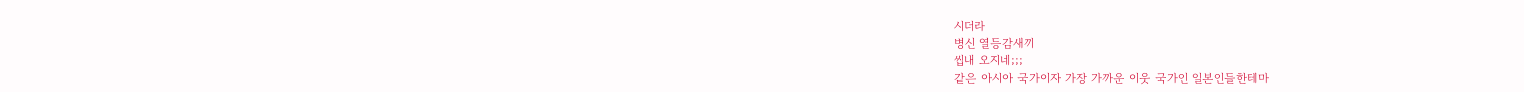시더라
병신 열등감새끼
씹내 오지네;;;
같은 아시아 국가이자 가장 가까운 이웃 국가인 일본인들한테마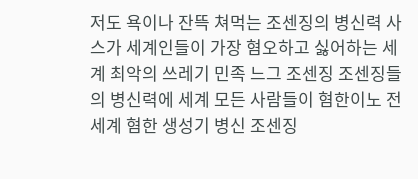저도 욕이나 잔뜩 쳐먹는 조센징의 병신력 사스가 세계인들이 가장 혐오하고 싫어하는 세계 최악의 쓰레기 민족 느그 조센징 조센징들의 병신력에 세계 모든 사람들이 혐한이노 전세계 혐한 생성기 병신 조센징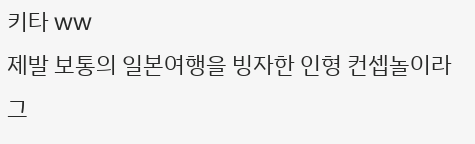키타 ww
제발 보통의 일본여행을 빙자한 인형 컨셉놀이라 그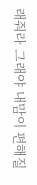래줘라 그래야 내맘이 편해질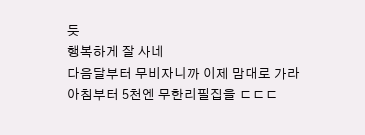듯
행복하게 잘 사네
다음달부터 무비자니까 이제 맘대로 가라
아침부터 5천엔 무한리필집을 ㄷㄷㄷ